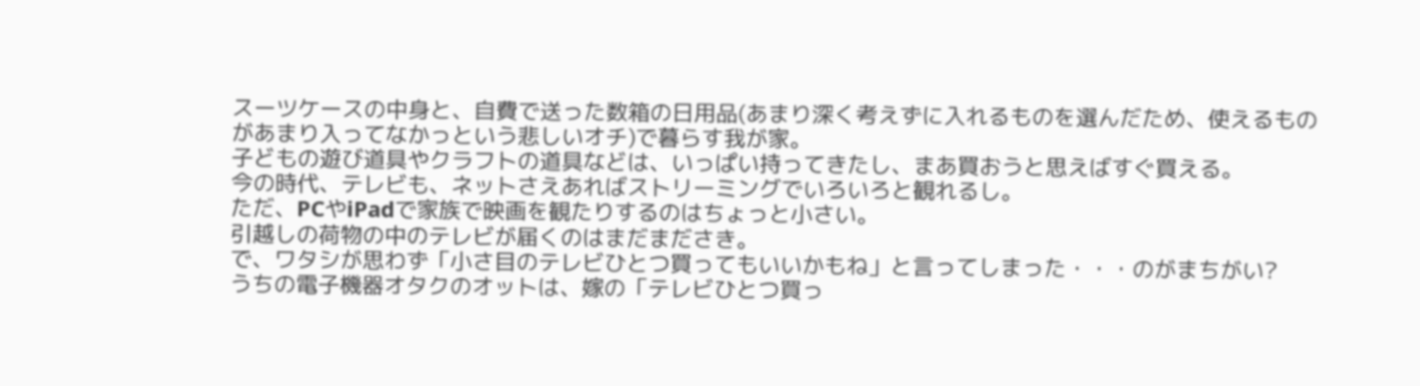スーツケースの中身と、自費で送った数箱の日用品(あまり深く考えずに入れるものを選んだため、使えるものがあまり入ってなかっという悲しいオチ)で暮らす我が家。
子どもの遊び道具やクラフトの道具などは、いっぱい持ってきたし、まあ買おうと思えばすぐ買える。
今の時代、テレビも、ネットさえあればストリーミングでいろいろと観れるし。
ただ、PCやiPadで家族で映画を観たりするのはちょっと小さい。
引越しの荷物の中のテレビが届くのはまだまださき。
で、ワタシが思わず「小さ目のテレビひとつ買ってもいいかもね」と言ってしまった・・・のがまちがい?
うちの電子機器オタクのオットは、嫁の「テレビひとつ買っ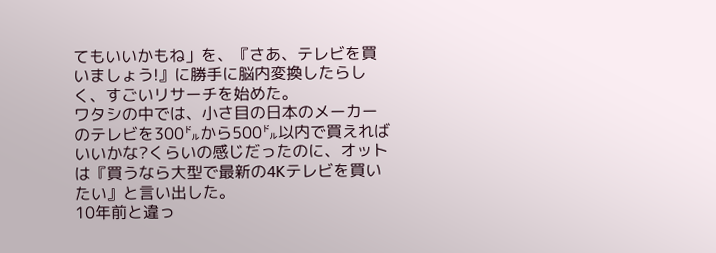てもいいかもね」を、『さあ、テレビを買いましょう!』に勝手に脳内変換したらしく、すごいリサーチを始めた。
ワタシの中では、小さ目の日本のメーカーのテレビを300㌦から500㌦以内で買えればいいかな?くらいの感じだったのに、オットは『買うなら大型で最新の4Kテレビを買いたい』と言い出した。
10年前と違っ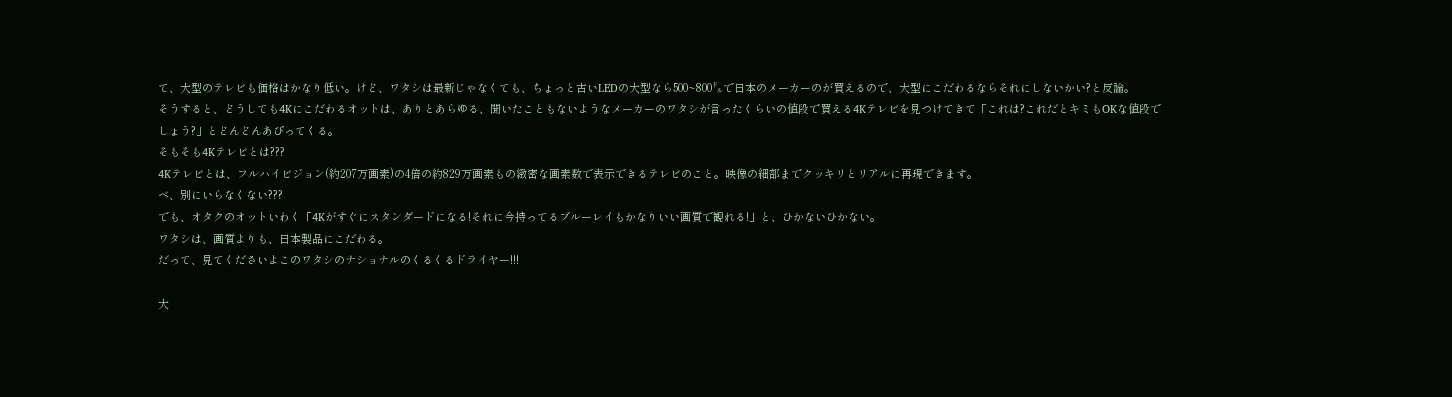て、大型のテレビも価格はかなり低い。けど、ワタシは最新じゃなくても、ちょっと古いLEDの大型なら500~800㌦で日本のメーカーのが買えるので、大型にこだわるならそれにしないかい?と反論。
そうすると、どうしても4Kにこだわるオットは、ありとあらゆる、聞いたこともないようなメーカーのワタシが言ったくらいの値段で買える4Kテレビを見つけてきて「これは?これだとキミもOKな値段でしょう?」とどんどんあぴってくる。
そもそも4Kテレビとは???
4Kテレビとは、フルハイビジョン(約207万画素)の4倍の約829万画素もの緻密な画素数で表示できるテレビのこと。映像の細部までクッキリとリアルに再現できます。
べ、別にいらなくない???
でも、オタクのオットいわく「4Kがすぐにスタンダードになる!それに今持ってるブルーレイもかなりいい画質で観れる!」と、ひかないひかない。
ワタシは、画質よりも、日本製品にこだわる。
だって、見てくださいよこのワタシのナショナルのくるくるドライヤー!!!

大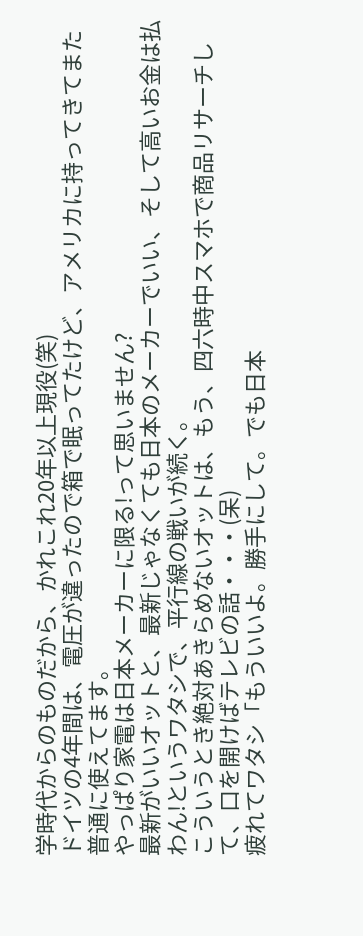学時代からのものだから、かれこれ20年以上現役(笑)
ドイツの4年間は、電圧が違ったので箱で眠ってたけど、アメリカに持ってきてまた普通に使えてます。
やっぱり家電は日本メーカーに限る!って思いません?
最新がいいオットと、最新じゃなくても日本のメーカーでいい、そして高いお金は払わん!というワタシで、平行線の戦いが続く。
こういうとき絶対あきらめないオットは、もう、四六時中スマホで商品リサーチして、口を開けばテレビの話・・・(呆)
疲れてワタシ「もういいよ。勝手にして。でも日本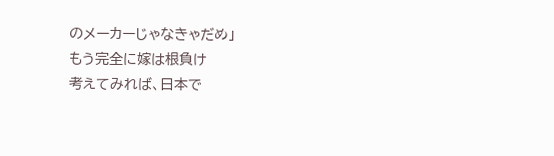のメーカーじゃなきゃだめ」
もう完全に嫁は根負け
考えてみれば、日本で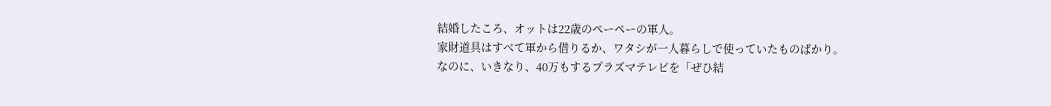結婚したころ、オットは22歳のペーペーの軍人。
家財道具はすべて軍から借りるか、ワタシが一人暮らしで使っていたものばかり。
なのに、いきなり、40万もするプラズマテレビを「ぜひ結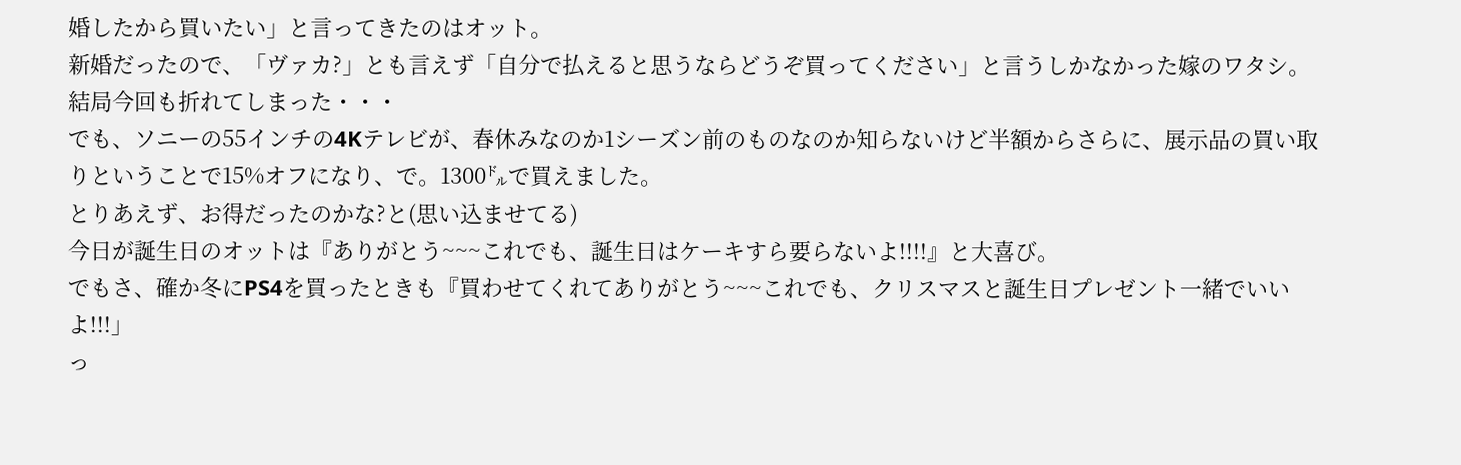婚したから買いたい」と言ってきたのはオット。
新婚だったので、「ヴァカ?」とも言えず「自分で払えると思うならどうぞ買ってください」と言うしかなかった嫁のワタシ。
結局今回も折れてしまった・・・
でも、ソニーの55インチの4Kテレビが、春休みなのか1シーズン前のものなのか知らないけど半額からさらに、展示品の買い取りということで15%オフになり、で。1300㌦で買えました。
とりあえず、お得だったのかな?と(思い込ませてる)
今日が誕生日のオットは『ありがとう~~~これでも、誕生日はケーキすら要らないよ!!!!』と大喜び。
でもさ、確か冬にPS4を買ったときも『買わせてくれてありがとう~~~これでも、クリスマスと誕生日プレゼント一緒でいいよ!!!」
っ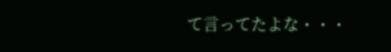て言ってたよな・・・